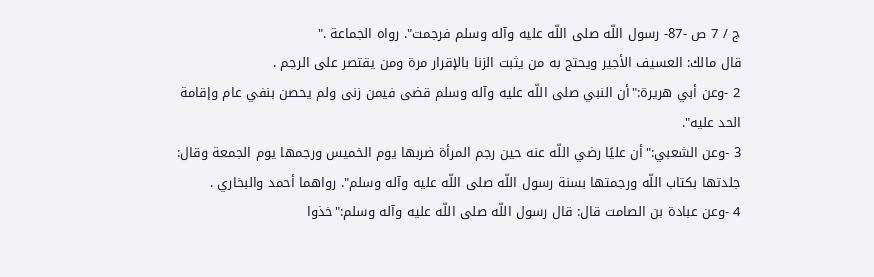ج / 7 ص -87- رسول اللّه صلى اللّه عليه وآله وسلم فرجمت". رواه الجماعة ."
قال مالك: العسيف الأجير ويحتج به من يثبت الزنا بالإقرار مرة ومن يقتصر على الرجم .
2 -وعن أبي هريرة:"أن النبي صلى اللّه عليه وآله وسلم قضى فيمن زنى ولم يحصن بنفي عام وإقامة الحد عليه".
3 -وعن الشعبي:"أن عليًا رضي اللّه عنه حين رجم المرأة ضربها يوم الخميس ورجمها يوم الجمعة وقال: جلدتها بكتاب اللّه ورجمتها بسنة رسول اللّه صلى اللّه عليه وآله وسلم". رواهما أحمد والبخاري .
4 -وعن عبادة بن الصامت قال: قال رسول اللّه صلى اللّه عليه وآله وسلم:"خذوا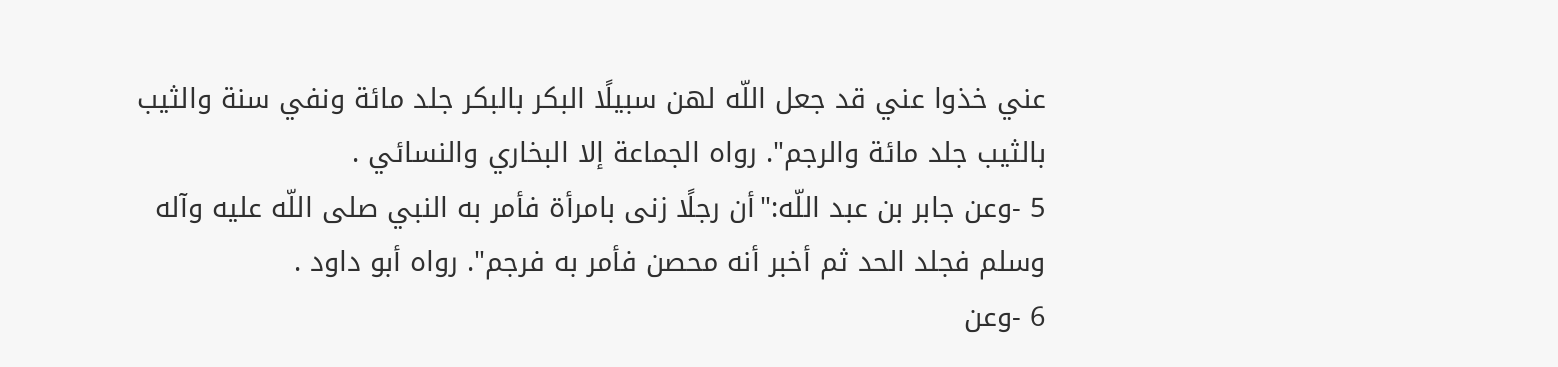عني خذوا عني قد جعل اللّه لهن سبيلًا البكر بالبكر جلد مائة ونفي سنة والثيب بالثيب جلد مائة والرجم". رواه الجماعة إلا البخاري والنسائي .
5 -وعن جابر بن عبد اللّه:"أن رجلًا زنى بامرأة فأمر به النبي صلى اللّه عليه وآله وسلم فجلد الحد ثم أخبر أنه محصن فأمر به فرجم". رواه أبو داود .
6 -وعن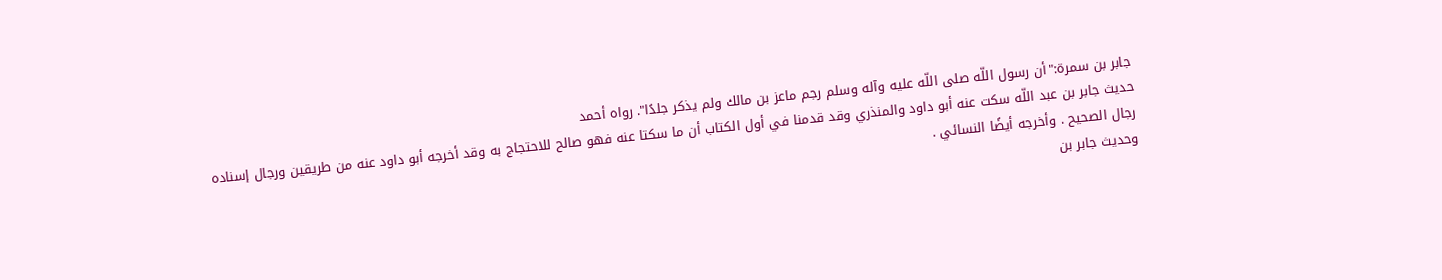جابر بن سمرة:"أن رسول اللّه صلى اللّه عليه وآله وسلم رجم ماعز بن مالك ولم يذكر جلدًا". رواه أحمد
حديث جابر بن عبد اللّه سكت عنه أبو داود والمنذري وقد قدمنا في أول الكتاب أن ما سكتا عنه فهو صالح للاحتجاج به وقد أخرجه أبو داود عنه من طريقين ورجال إسناده رجال الصحيح . وأخرجه أيضًا النسائي .
وحديث جابر بن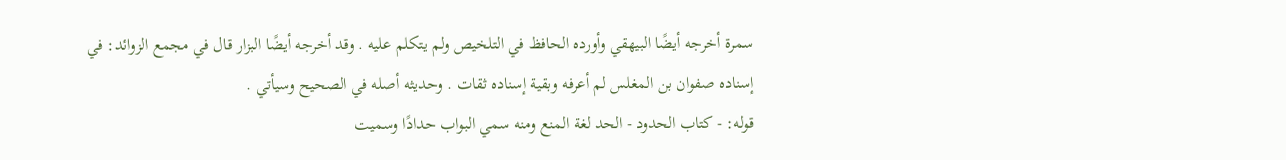سمرة أخرجه أيضًا البيهقي وأورده الحافظ في التلخيص ولم يتكلم عليه . وقد أخرجه أيضًا البزار قال في مجمع الزوائد: في إسناده صفوان بن المغلس لم أعرفه وبقية إسناده ثقات . وحديثه أصله في الصحيح وسيأتي .
قوله: - كتاب الحدود - الحد لغة المنع ومنه سمي البواب حدادًا وسميت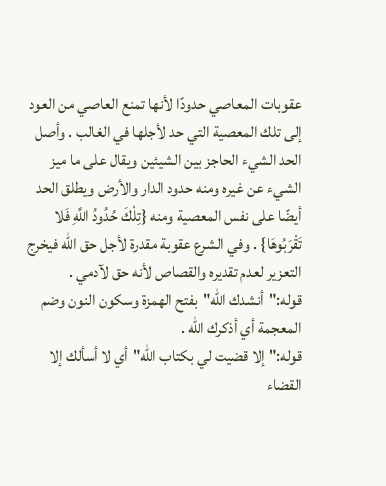عقوبات المعاصي حدودًا لأنها تمنع العاصي من العود إلى تلك المعصية التي حد لأجلها في الغالب . وأصل الحد الشيء الحاجز بين الشيئين ويقال على ما ميز الشيء عن غيره ومنه حدود الدار والأرض ويطلق الحد أيضًا على نفس المعصية ومنه {تِلْكَ حُدُودُ اللَّهِ فَلا تَقْرَبُوهَا} . وفي الشرع عقوبة مقدرة لأجل حق اللّه فيخرج التعزير لعدم تقديره والقصاص لأنه حق لآدمي . قوله:"أنشدك اللّه"بفتح الهمزة وسكون النون وضم المعجمة أي أذكرك اللّه .
قوله:"إلا قضيت لي بكتاب اللّه"أي لا أسألك إلا القضاء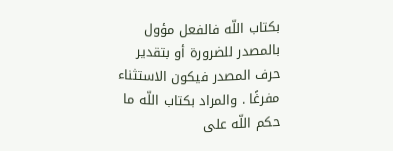بكتاب اللّه فالفعل مؤول بالمصدر للضرورة أو بتقدير حرف المصدر فيكون الاستثناء مفرغًا . والمراد بكتاب اللّه ما حكم اللّه على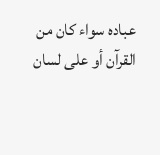عباده سواء كان من القرآن أو على لسان